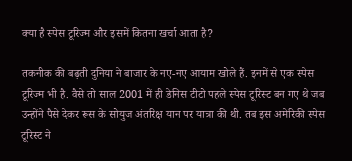क्या है स्पेस टूरिज्म और इसमें कितना खर्चा आता है?

तकनीक की बढ़ती दुनिया ने बाजार के नए-नए आयाम खोले हैं. इनमें से एक स्पेस टूरिज्म भी है. वैसे तो साल 2001 में ही डेनिस टीटो पहले स्पेस टूरिस्ट बन गए थे जब उन्होंने पैसे देकर रूस के सोयुज अंतरिक्ष यान पर यात्रा की थी. तब इस अमेरिकी स्पेस टूरिस्ट ने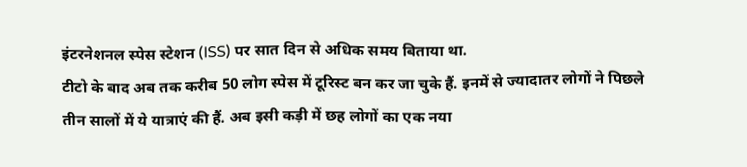इंटरनेशनल स्पेस स्टेशन (ISS) पर सात दिन से अधिक समय बिताया था.
टीटो के बाद अब तक करीब 50 लोग स्पेस में टूरिस्ट बन कर जा चुके हैं. इनमें से ज्यादातर लोगों ने पिछले तीन सालों में ये यात्राएं की हैं. अब इसी कड़ी में छह लोगों का एक नया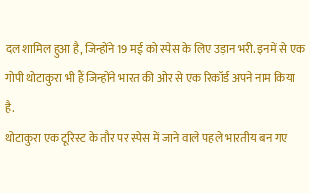दल शामिल हुआ है, जिन्होंने 19 मई को स्पेस के लिए उड़ान भरी. इनमें से एक गोपी थोटाकुरा भी हैं जिन्होंने भारत की ओर से एक रिकॉर्ड अपने नाम किया है.
थोटाकुरा एक टूरिस्ट के तौर पर स्पेस में जाने वाले पहले भारतीय बन गए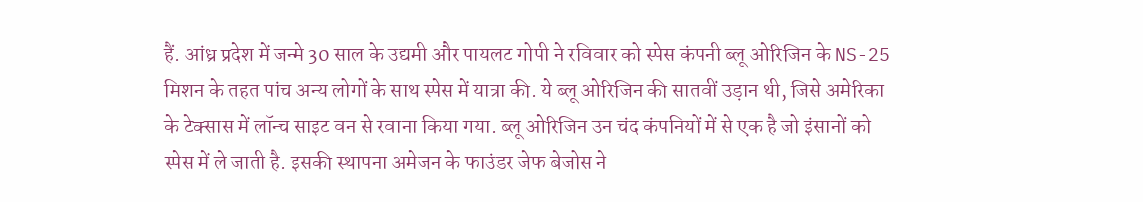हैं. आंध्र प्रदेश में जन्मे 30 साल के उद्यमी और पायलट गोपी ने रविवार को स्पेस कंपनी ब्लू ओरिजिन के NS-25 मिशन के तहत पांच अन्य लोगों के साथ स्पेस में यात्रा की. ये ब्लू ओरिजिन की सातवीं उड़ान थी, जिसे अमेरिका के टेक्सास में लॉन्च साइट वन से रवाना किया गया. ब्लू ओरिजिन उन चंद कंपनियों में से एक है जो इंसानों को स्पेस में ले जाती है. इसकी स्थापना अमेजन के फाउंडर जेफ बेजोस ने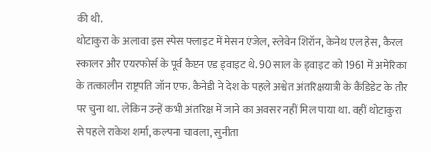की थी.
थोटाकुरा के अलावा इस स्पेस फ्लाइट में मेसन एंजेल, स्लेवेन शिरॉन, केनेथ एल हेस, कैरल स्कालर और एयरफोर्स के पूर्व कैप्टन एड ड्वाइट थे. 90 साल के ड्वाइट को 1961 में अमेरिका के तत्कालीन राष्ट्रपति जॉन एफ. कैनेडी ने देश के पहले अश्वेत अंतरिक्षयात्री के कैंडिडेट के तौर पर चुना था. लेकिन उन्हें कभी अंतरिक्ष में जाने का अवसर नहीं मिल पाया था. वहीं थोटाकुरा से पहले राकेश शर्मा, कल्पना चावला, सुनीता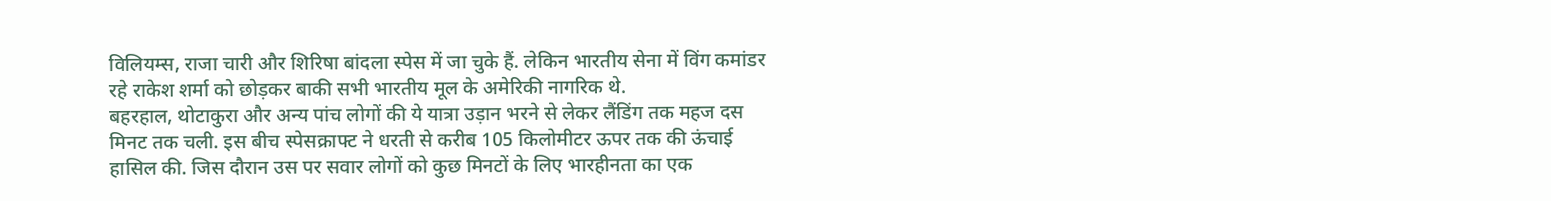विलियम्स, राजा चारी और शिरिषा बांदला स्पेस में जा चुके हैं. लेकिन भारतीय सेना में विंग कमांडर रहे राकेश शर्मा को छोड़कर बाकी सभी भारतीय मूल के अमेरिकी नागरिक थे.
बहरहाल, थोटाकुरा और अन्य पांच लोगों की ये यात्रा उड़ान भरने से लेकर लैंडिंग तक महज दस मिनट तक चली. इस बीच स्पेसक्राफ्ट ने धरती से करीब 105 किलोमीटर ऊपर तक की ऊंचाई हासिल की. जिस दौरान उस पर सवार लोगों को कुछ मिनटों के लिए भारहीनता का एक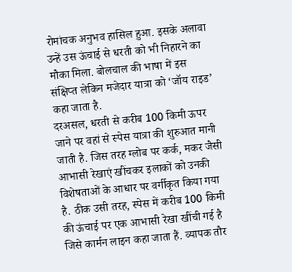रोमांचक अनुभव हासिल हुआ. इसके अलावा उन्हें उस ऊंचाई से धरती को भी निहारने का मौका मिला. बोलचाल की भाषा में इस संक्षिप्त लेकिन मजेदार यात्रा को ‘जॉय राइड’ कहा जाता है.
दरअसल, धरती से करीब 100 किमी ऊपर जाने पर वहां से स्पेस यात्रा की शुरुआत मानी जाती है. जिस तरह ग्लोब पर कर्क, मकर जैसी आभासी रेखाएं खींचकर इलाकों को उनकी विशेषताओं के आधार पर वर्गीकृत किया गया है. ठीक उसी तरह, स्पेस में करीब 100 किमी की ऊंचाई पर एक आभासी रेखा खींची गई है जिसे कार्मन लाइन कहा जाता हैं. व्यापक तौर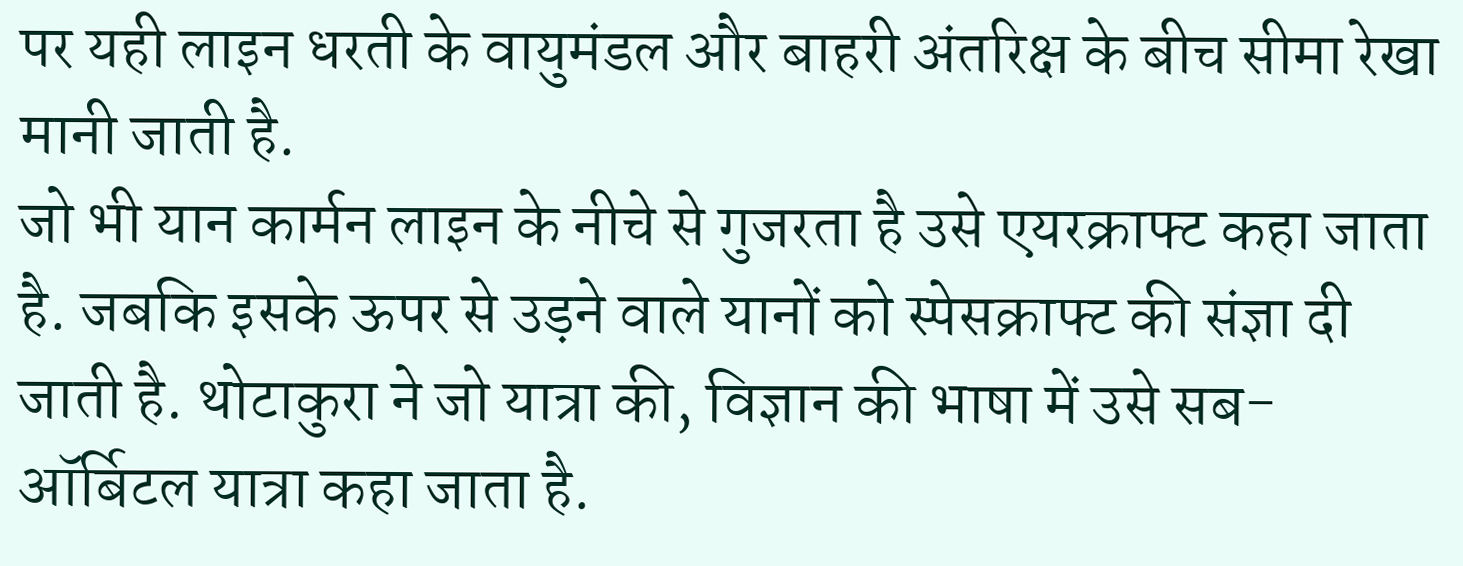पर यही लाइन धरती के वायुमंडल और बाहरी अंतरिक्ष के बीच सीमा रेखा मानी जाती है.
जो भी यान कार्मन लाइन के नीचे से गुजरता है उसे एयरक्राफ्ट कहा जाता है. जबकि इसके ऊपर से उड़ने वाले यानों को स्पेसक्राफ्ट की संज्ञा दी जाती है. थोटाकुरा ने जो यात्रा की, विज्ञान की भाषा में उसे सब-ऑर्बिटल यात्रा कहा जाता है.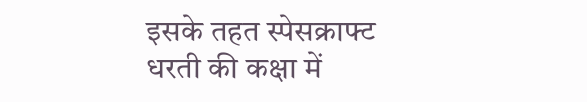इसके तहत स्पेसक्राफ्ट धरती की कक्षा में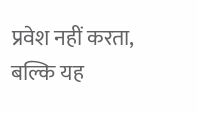प्रवेश नहीं करता, बल्कि यह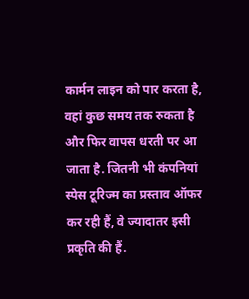कार्मन लाइन को पार करता है, वहां कुछ समय तक रुकता है और फिर वापस धरती पर आ जाता है. जितनी भी कंपनियां स्पेस टूरिज्म का प्रस्ताव ऑफर कर रही हैं, वे ज्यादातर इसी प्रकृति की हैं.